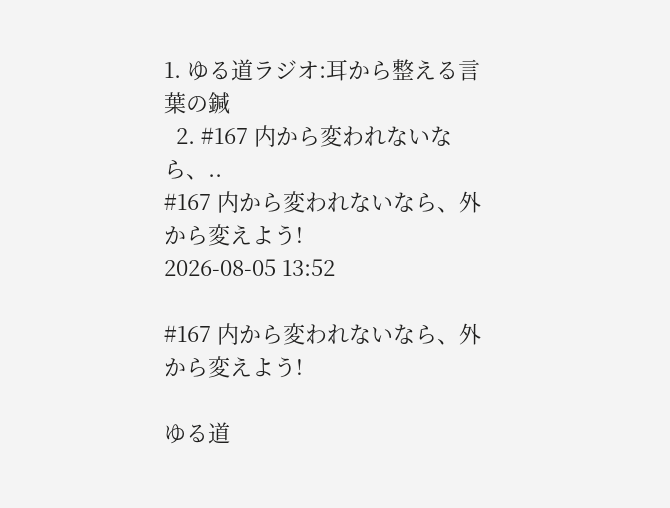1. ゆる道ラジオ:耳から整える言葉の鍼
  2. #167 内から変われないなら、..
#167 内から変われないなら、外から変えよう!
2026-08-05 13:52

#167 内から変われないなら、外から変えよう!

ゆる道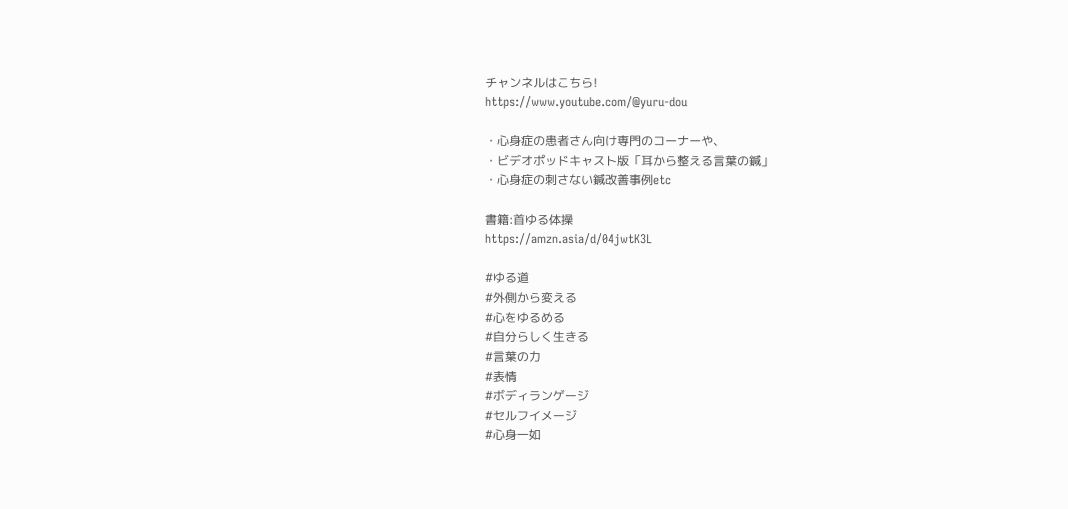チャンネルはこちら!
https://www.youtube.com/@yuru-dou

・心身症の患者さん向け専門のコーナーや、
・ビデオポッドキャスト版「耳から整える言葉の鍼」
・心身症の刺さない鍼改善事例etc

書籍:首ゆる体操
https://amzn.asia/d/04jwtK3L

#ゆる道
#外側から変える
#心をゆるめる
#自分らしく生きる
#言葉の力
#表情
#ボディランゲージ
#セルフイメージ
#心身一如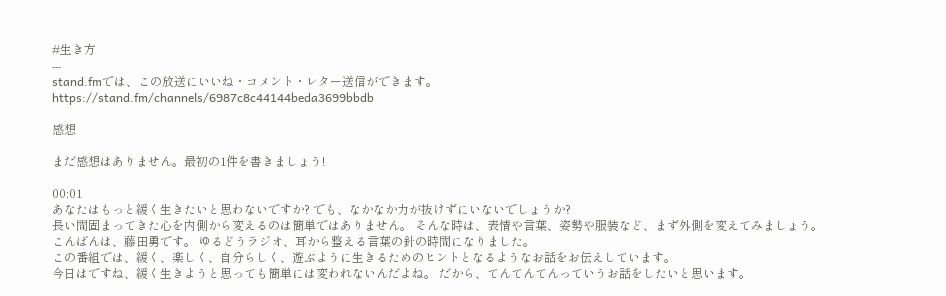#生き方
---
stand.fmでは、この放送にいいね・コメント・レター送信ができます。
https://stand.fm/channels/6987c8c44144beda3699bbdb

感想

まだ感想はありません。最初の1件を書きましょう!

00:01
あなたはもっと緩く生きたいと思わないですか? でも、なかなか力が抜けずにいないでしょうか?
長い間固まってきた心を内側から変えるのは簡単ではありません。 そんな時は、表情や言葉、姿勢や服装など、まず外側を変えてみましょう。
こんばんは、藤田勇です。 ゆるどうラジオ、耳から整える言葉の針の時間になりました。
この番組では、緩く、楽しく、自分らしく、遊ぶように生きるためのヒントとなるようなお話をお伝えしています。
今日はですね、緩く生きようと思っても簡単には変われないんだよね。 だから、てんてんてんっていうお話をしたいと思います。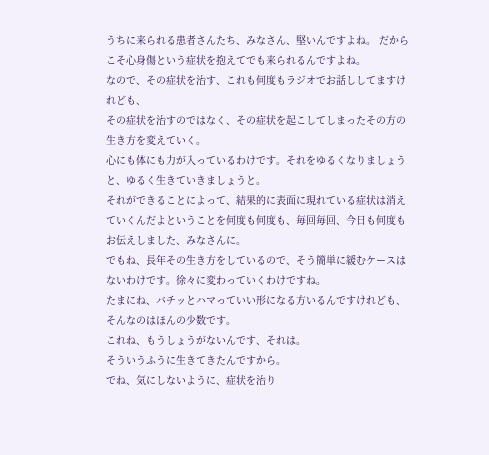うちに来られる患者さんたち、みなさん、堅いんですよね。 だからこそ心身傷という症状を抱えてでも来られるんですよね。
なので、その症状を治す、これも何度もラジオでお話ししてますけれども、
その症状を治すのではなく、その症状を起こしてしまったその方の生き方を変えていく。
心にも体にも力が入っているわけです。それをゆるくなりましょうと、ゆるく生きていきましょうと。
それができることによって、結果的に表面に現れている症状は消えていくんだよということを何度も何度も、毎回毎回、今日も何度もお伝えしました、みなさんに。
でもね、長年その生き方をしているので、そう簡単に緩むケースはないわけです。徐々に変わっていくわけですね。
たまにね、バチッとハマっていい形になる方いるんですけれども、そんなのはほんの少数です。
これね、もうしょうがないんです、それは。
そういうふうに生きてきたんですから。
でね、気にしないように、症状を治り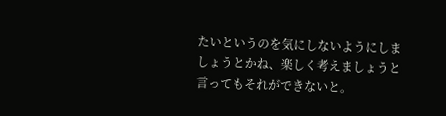たいというのを気にしないようにしましょうとかね、楽しく考えましょうと言ってもそれができないと。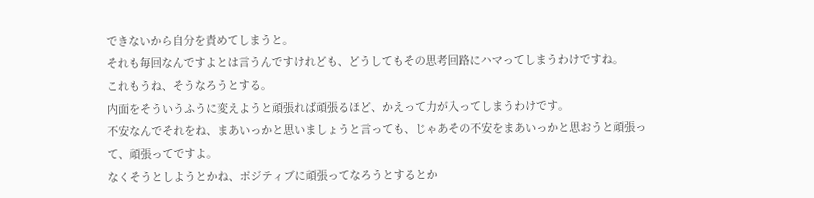できないから自分を責めてしまうと。
それも毎回なんですよとは言うんですけれども、どうしてもその思考回路にハマってしまうわけですね。
これもうね、そうなろうとする。
内面をそういうふうに変えようと頑張れば頑張るほど、かえって力が入ってしまうわけです。
不安なんでそれをね、まあいっかと思いましょうと言っても、じゃあその不安をまあいっかと思おうと頑張って、頑張ってですよ。
なくそうとしようとかね、ポジティブに頑張ってなろうとするとか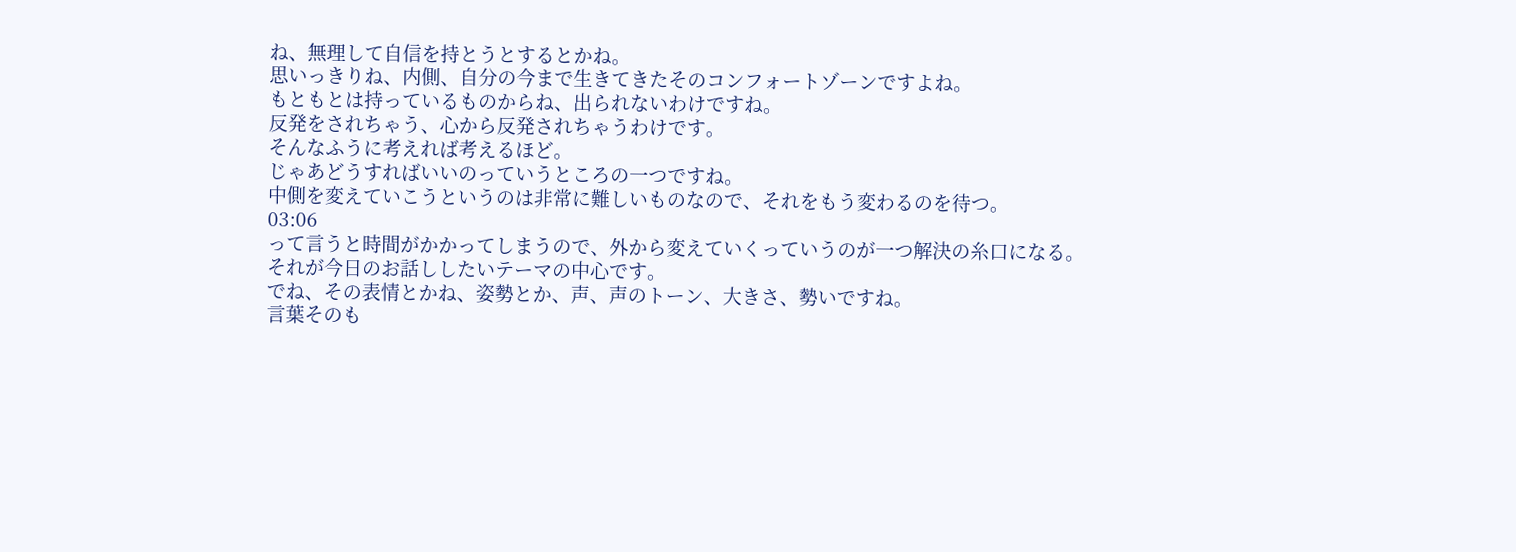ね、無理して自信を持とうとするとかね。
思いっきりね、内側、自分の今まで生きてきたそのコンフォートゾーンですよね。
もともとは持っているものからね、出られないわけですね。
反発をされちゃう、心から反発されちゃうわけです。
そんなふうに考えれば考えるほど。
じゃあどうすればいいのっていうところの一つですね。
中側を変えていこうというのは非常に難しいものなので、それをもう変わるのを待つ。
03:06
って言うと時間がかかってしまうので、外から変えていくっていうのが一つ解決の糸口になる。
それが今日のお話ししたいテーマの中心です。
でね、その表情とかね、姿勢とか、声、声のトーン、大きさ、勢いですね。
言葉そのも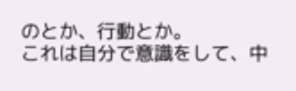のとか、行動とか。
これは自分で意識をして、中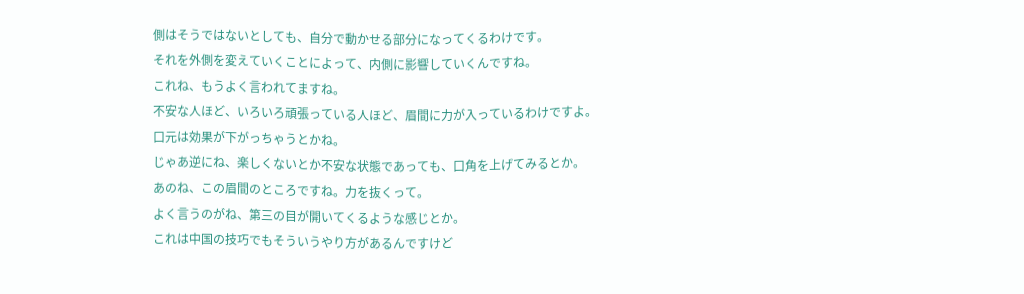側はそうではないとしても、自分で動かせる部分になってくるわけです。
それを外側を変えていくことによって、内側に影響していくんですね。
これね、もうよく言われてますね。
不安な人ほど、いろいろ頑張っている人ほど、眉間に力が入っているわけですよ。
口元は効果が下がっちゃうとかね。
じゃあ逆にね、楽しくないとか不安な状態であっても、口角を上げてみるとか。
あのね、この眉間のところですね。力を抜くって。
よく言うのがね、第三の目が開いてくるような感じとか。
これは中国の技巧でもそういうやり方があるんですけど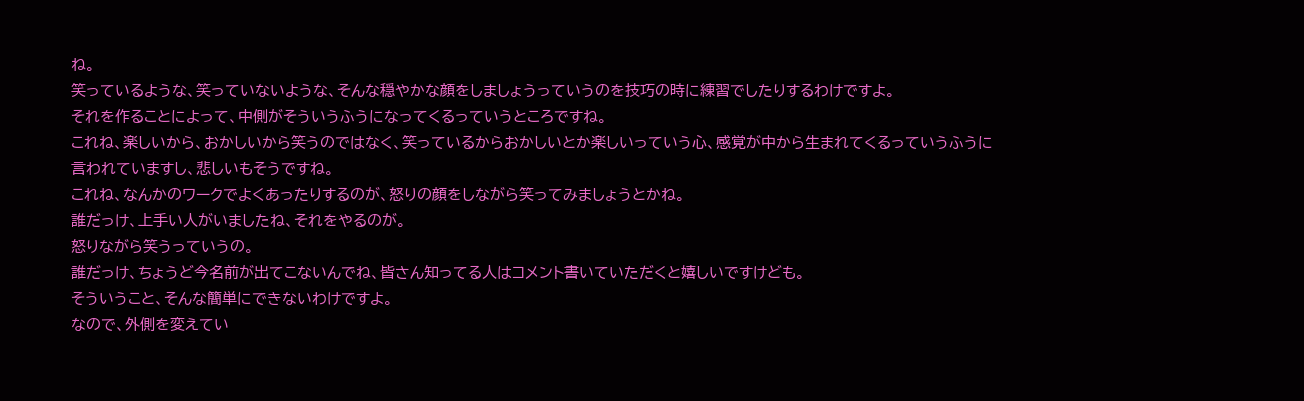ね。
笑っているような、笑っていないような、そんな穏やかな顔をしましょうっていうのを技巧の時に練習でしたりするわけですよ。
それを作ることによって、中側がそういうふうになってくるっていうところですね。
これね、楽しいから、おかしいから笑うのではなく、笑っているからおかしいとか楽しいっていう心、感覚が中から生まれてくるっていうふうに言われていますし、悲しいもそうですね。
これね、なんかのワークでよくあったりするのが、怒りの顔をしながら笑ってみましょうとかね。
誰だっけ、上手い人がいましたね、それをやるのが。
怒りながら笑うっていうの。
誰だっけ、ちょうど今名前が出てこないんでね、皆さん知ってる人はコメント書いていただくと嬉しいですけども。
そういうこと、そんな簡単にできないわけですよ。
なので、外側を変えてい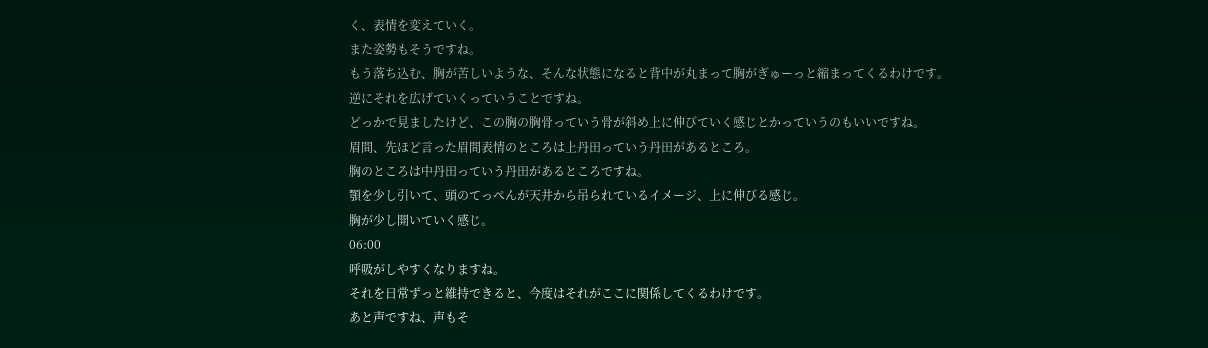く、表情を変えていく。
また姿勢もそうですね。
もう落ち込む、胸が苦しいような、そんな状態になると背中が丸まって胸がぎゅーっと縮まってくるわけです。
逆にそれを広げていくっていうことですね。
どっかで見ましたけど、この胸の胸骨っていう骨が斜め上に伸びていく感じとかっていうのもいいですね。
眉間、先ほど言った眉間表情のところは上丹田っていう丹田があるところ。
胸のところは中丹田っていう丹田があるところですね。
顎を少し引いて、頭のてっぺんが天井から吊られているイメージ、上に伸びる感じ。
胸が少し開いていく感じ。
06:00
呼吸がしやすくなりますね。
それを日常ずっと維持できると、今度はそれがここに関係してくるわけです。
あと声ですね、声もそ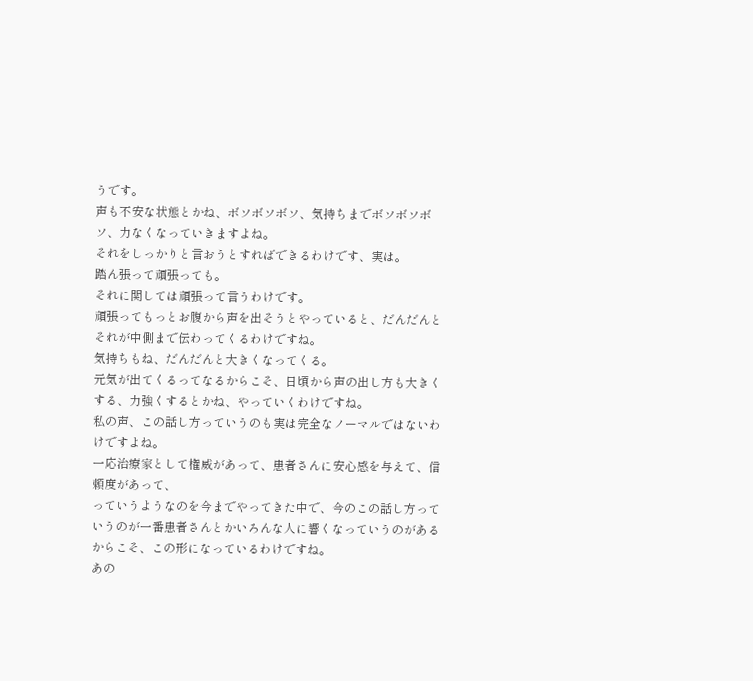うです。
声も不安な状態とかね、ボソボソボソ、気持ちまでボソボソボソ、力なくなっていきますよね。
それをしっかりと言おうとすればできるわけです、実は。
踏ん張って頑張っても。
それに関しては頑張って言うわけです。
頑張ってもっとお腹から声を出そうとやっていると、だんだんとそれが中側まで伝わってくるわけですね。
気持ちもね、だんだんと大きくなってくる。
元気が出てくるってなるからこそ、日頃から声の出し方も大きくする、力強くするとかね、やっていくわけですね。
私の声、この話し方っていうのも実は完全なノーマルではないわけですよね。
一応治療家として権威があって、患者さんに安心感を与えて、信頼度があって、
っていうようなのを今までやってきた中で、今のこの話し方っていうのが一番患者さんとかいろんな人に響くなっていうのがあるからこそ、この形になっているわけですね。
あの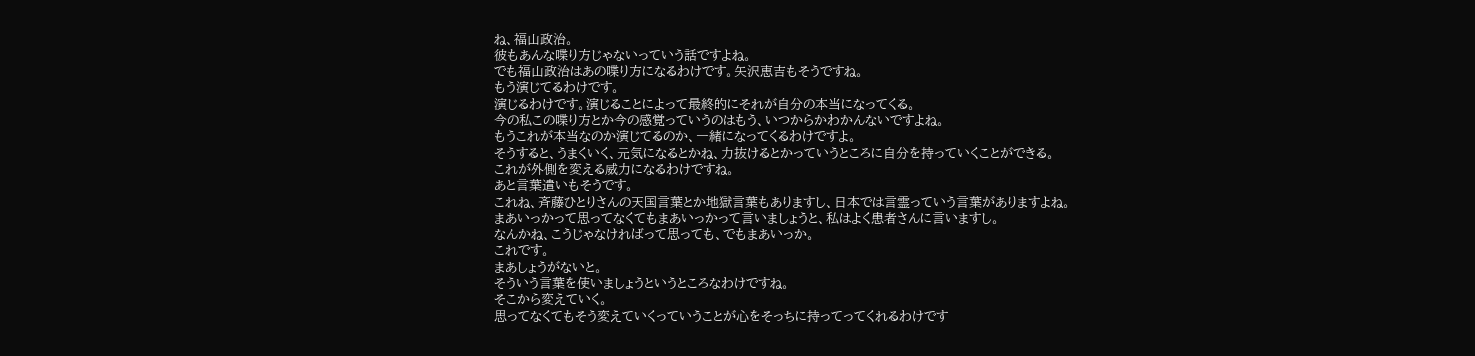ね、福山政治。
彼もあんな喋り方じゃないっていう話ですよね。
でも福山政治はあの喋り方になるわけです。矢沢恵吉もそうですね。
もう演じてるわけです。
演じるわけです。演じることによって最終的にそれが自分の本当になってくる。
今の私この喋り方とか今の感覚っていうのはもう、いつからかわかんないですよね。
もうこれが本当なのか演じてるのか、一緒になってくるわけですよ。
そうすると、うまくいく、元気になるとかね、力抜けるとかっていうところに自分を持っていくことができる。
これが外側を変える威力になるわけですね。
あと言葉遣いもそうです。
これね、斉藤ひとりさんの天国言葉とか地獄言葉もありますし、日本では言霊っていう言葉がありますよね。
まあいっかって思ってなくてもまあいっかって言いましょうと、私はよく患者さんに言いますし。
なんかね、こうじゃなければって思っても、でもまあいっか。
これです。
まあしょうがないと。
そういう言葉を使いましょうというところなわけですね。
そこから変えていく。
思ってなくてもそう変えていくっていうことが心をそっちに持ってってくれるわけです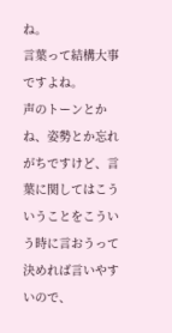ね。
言葉って結構大事ですよね。
声のトーンとかね、姿勢とか忘れがちですけど、言葉に関してはこういうことをこういう時に言おうって決めれば言いやすいので、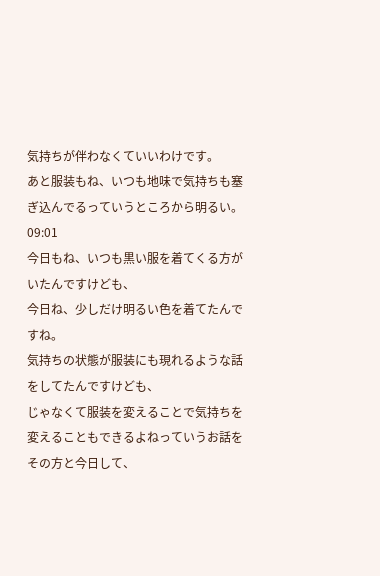気持ちが伴わなくていいわけです。
あと服装もね、いつも地味で気持ちも塞ぎ込んでるっていうところから明るい。
09:01
今日もね、いつも黒い服を着てくる方がいたんですけども、
今日ね、少しだけ明るい色を着てたんですね。
気持ちの状態が服装にも現れるような話をしてたんですけども、
じゃなくて服装を変えることで気持ちを変えることもできるよねっていうお話をその方と今日して、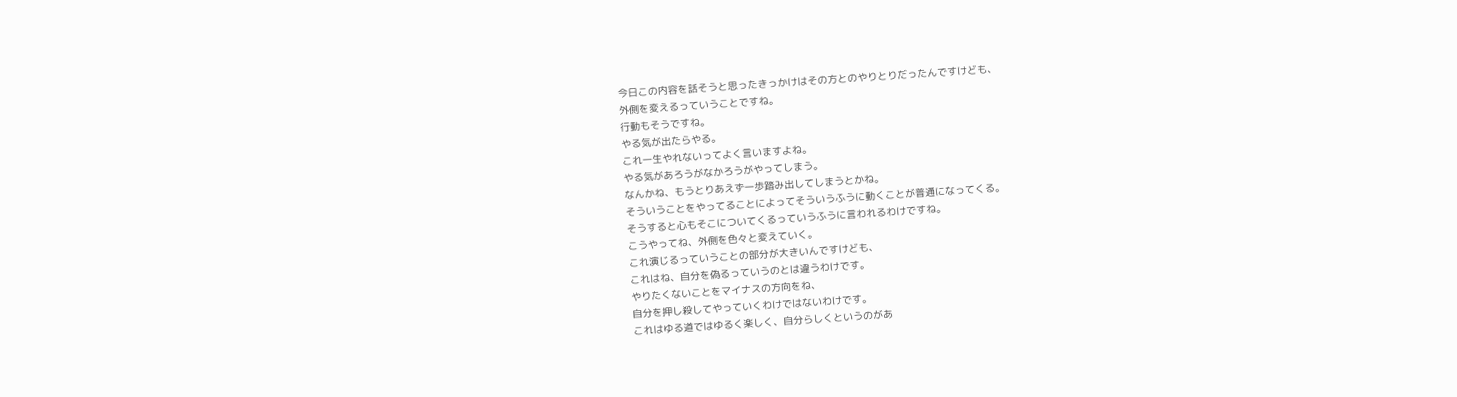今日この内容を話そうと思ったきっかけはその方とのやりとりだったんですけども、
外側を変えるっていうことですね。
行動もそうですね。
やる気が出たらやる。
これ一生やれないってよく言いますよね。
やる気があろうがなかろうがやってしまう。
なんかね、もうとりあえず一歩踏み出してしまうとかね。
そういうことをやってることによってそういうふうに動くことが普通になってくる。
そうすると心もそこについてくるっていうふうに言われるわけですね。
こうやってね、外側を色々と変えていく。
これ演じるっていうことの部分が大きいんですけども、
これはね、自分を偽るっていうのとは違うわけです。
やりたくないことをマイナスの方向をね、
自分を押し殺してやっていくわけではないわけです。
これはゆる道ではゆるく楽しく、自分らしくというのがあ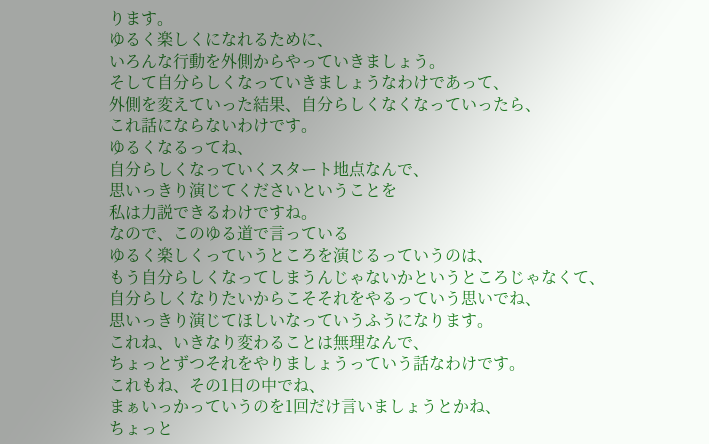ります。
ゆるく楽しくになれるために、
いろんな行動を外側からやっていきましょう。
そして自分らしくなっていきましょうなわけであって、
外側を変えていった結果、自分らしくなくなっていったら、
これ話にならないわけです。
ゆるくなるってね、
自分らしくなっていくスタート地点なんで、
思いっきり演じてくださいということを
私は力説できるわけですね。
なので、このゆる道で言っている
ゆるく楽しくっていうところを演じるっていうのは、
もう自分らしくなってしまうんじゃないかというところじゃなくて、
自分らしくなりたいからこそそれをやるっていう思いでね、
思いっきり演じてほしいなっていうふうになります。
これね、いきなり変わることは無理なんで、
ちょっとずつそれをやりましょうっていう話なわけです。
これもね、その1日の中でね、
まぁいっかっていうのを1回だけ言いましょうとかね、
ちょっと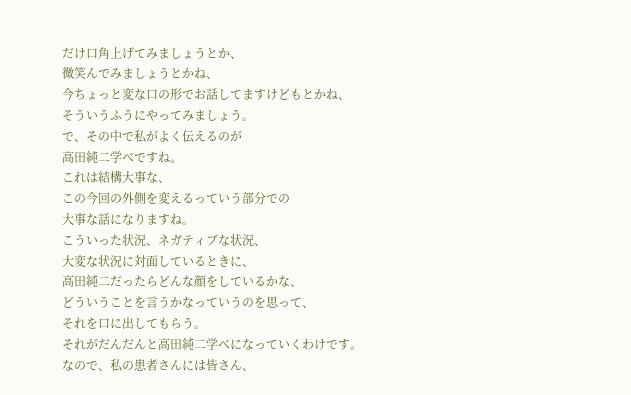だけ口角上げてみましょうとか、
微笑んでみましょうとかね、
今ちょっと変な口の形でお話してますけどもとかね、
そういうふうにやってみましょう。
で、その中で私がよく伝えるのが
高田純二学べですね。
これは結構大事な、
この今回の外側を変えるっていう部分での
大事な話になりますね。
こういった状況、ネガティブな状況、
大変な状況に対面しているときに、
高田純二だったらどんな顔をしているかな、
どういうことを言うかなっていうのを思って、
それを口に出してもらう。
それがだんだんと高田純二学べになっていくわけです。
なので、私の患者さんには皆さん、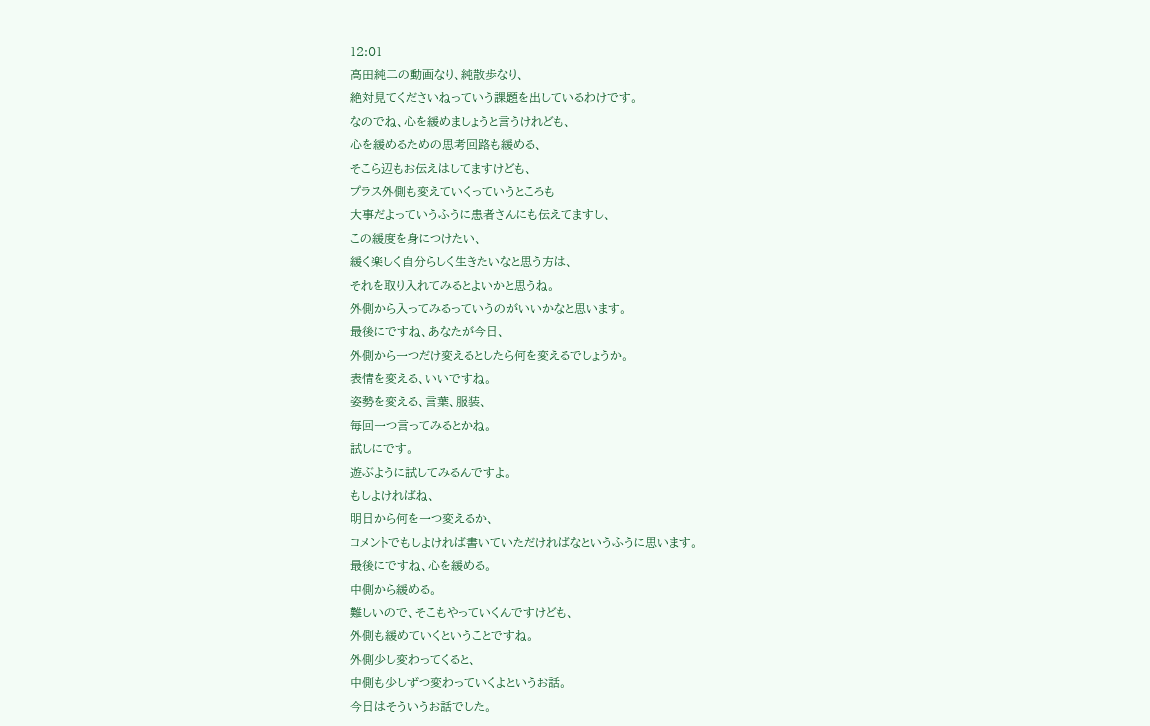12:01
高田純二の動画なり、純散歩なり、
絶対見てくださいねっていう課題を出しているわけです。
なのでね、心を緩めましょうと言うけれども、
心を緩めるための思考回路も緩める、
そこら辺もお伝えはしてますけども、
プラス外側も変えていくっていうところも
大事だよっていうふうに患者さんにも伝えてますし、
この緩度を身につけたい、
緩く楽しく自分らしく生きたいなと思う方は、
それを取り入れてみるとよいかと思うね。
外側から入ってみるっていうのがいいかなと思います。
最後にですね、あなたが今日、
外側から一つだけ変えるとしたら何を変えるでしょうか。
表情を変える、いいですね。
姿勢を変える、言葉、服装、
毎回一つ言ってみるとかね。
試しにです。
遊ぶように試してみるんですよ。
もしよければね、
明日から何を一つ変えるか、
コメントでもしよければ書いていただければなというふうに思います。
最後にですね、心を緩める。
中側から緩める。
難しいので、そこもやっていくんですけども、
外側も緩めていくということですね。
外側少し変わってくると、
中側も少しずつ変わっていくよというお話。
今日はそういうお話でした。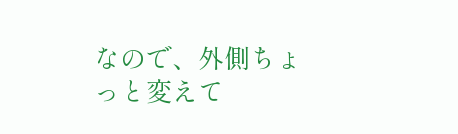なので、外側ちょっと変えて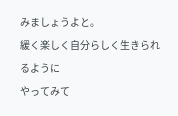みましょうよと。
緩く楽しく自分らしく生きられるように
やってみて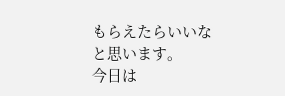もらえたらいいなと思います。
今日は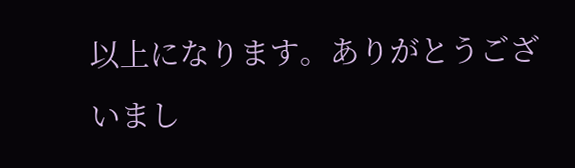以上になります。ありがとうございまし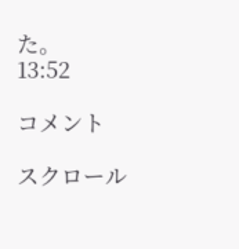た。
13:52

コメント

スクロール